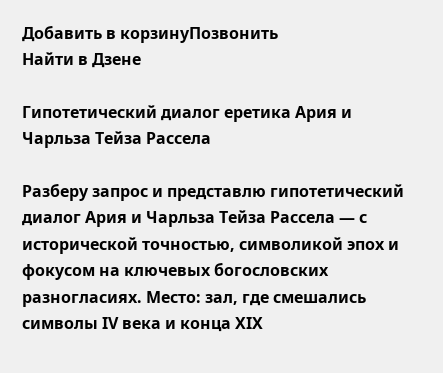Добавить в корзинуПозвонить
Найти в Дзене

Гипотетический диалог еретика Ария и Чарльза Тейза Рассела

Разберу запрос и представлю гипотетический диалог Ария и Чарльза Тейза Рассела — с исторической точностью, символикой эпох и фокусом на ключевых богословских разногласиях. Место: зал, где смешались символы IV века и конца XIX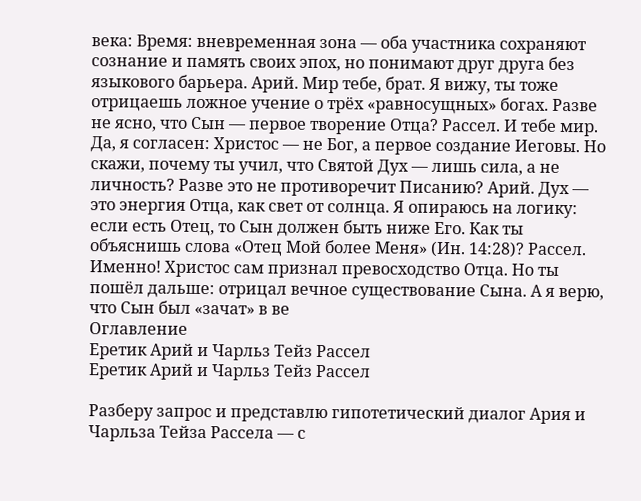века: Время: вневременная зона — оба участника сохраняют сознание и память своих эпох, но понимают друг друга без языкового барьера. Арий. Мир тебе, брат. Я вижу, ты тоже отрицаешь ложное учение о трёх «равносущных» богах. Разве не ясно, что Сын — первое творение Отца? Рассел. И тебе мир. Да, я согласен: Христос — не Бог, а первое создание Иеговы. Но скажи, почему ты учил, что Святой Дух — лишь сила, а не личность? Разве это не противоречит Писанию? Арий. Дух — это энергия Отца, как свет от солнца. Я опираюсь на логику: если есть Отец, то Сын должен быть ниже Его. Как ты объяснишь слова «Отец Мой более Меня» (Ин. 14:28)? Рассел. Именно! Христос сам признал превосходство Отца. Но ты пошёл дальше: отрицал вечное существование Сына. А я верю, что Сын был «зачат» в ве
Оглавление
Еретик Арий и Чарльз Тейз Рассел
Еретик Арий и Чарльз Тейз Рассел

Разберу запрос и представлю гипотетический диалог Ария и Чарльза Тейза Рассела — с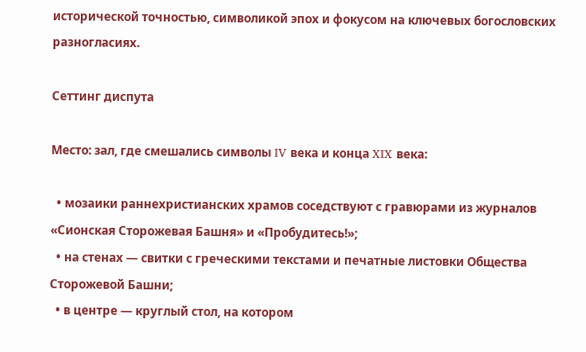исторической точностью, символикой эпох и фокусом на ключевых богословских разногласиях.

Сеттинг диспута

Место: зал, где смешались символы IV века и конца XIX века:

  • мозаики раннехристианских храмов соседствуют с гравюрами из журналов «Сионская Сторожевая Башня» и «Пробудитесь!»;
  • на стенах — свитки с греческими текстами и печатные листовки Общества Сторожевой Башни;
  • в центре — круглый стол, на котором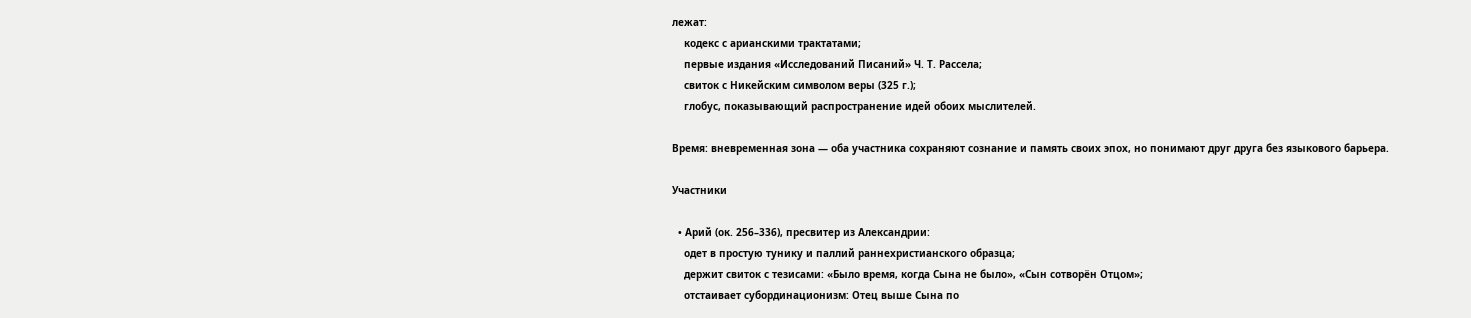лежат:
    кодекс с арианскими трактатами;
    первые издания «Исследований Писаний» Ч. Т. Рассела;
    свиток с Никейским символом веры (325 г.);
    глобус, показывающий распространение идей обоих мыслителей.

Время: вневременная зона — оба участника сохраняют сознание и память своих эпох, но понимают друг друга без языкового барьера.

Участники

  • Арий (ок. 256–336), пресвитер из Александрии:
    одет в простую тунику и паллий раннехристианского образца;
    держит свиток с тезисами: «Было время, когда Сына не было», «Сын сотворён Отцом»;
    отстаивает субординационизм: Отец выше Сына по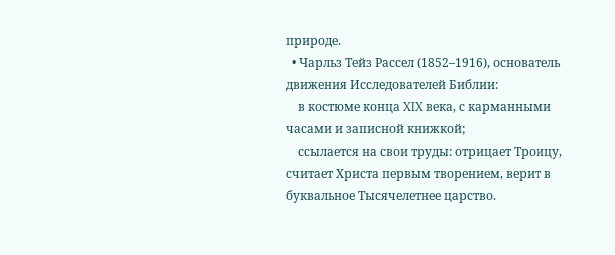природе.
  • Чарльз Тейз Рассел (1852–1916), основатель движения Исследователей Библии:
    в костюме конца XIX века, с карманными часами и записной книжкой;
    ссылается на свои труды: отрицает Троицу, считает Христа первым творением, верит в буквальное Тысячелетнее царство.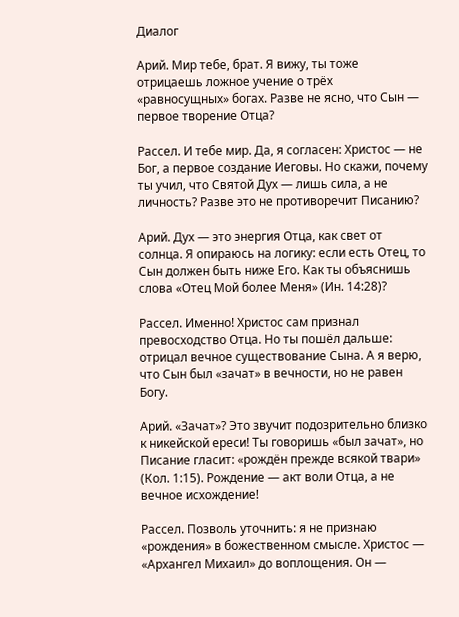Диалог

Арий. Мир тебе, брат. Я вижу, ты тоже отрицаешь ложное учение о трёх «равносущных» богах. Разве не ясно, что Сын — первое творение Отца?

Рассел. И тебе мир. Да, я согласен: Христос — не Бог, а первое создание Иеговы. Но скажи, почему ты учил, что Святой Дух — лишь сила, а не личность? Разве это не противоречит Писанию?

Арий. Дух — это энергия Отца, как свет от солнца. Я опираюсь на логику: если есть Отец, то Сын должен быть ниже Его. Как ты объяснишь слова «Отец Мой более Меня» (Ин. 14:28)?

Рассел. Именно! Христос сам признал превосходство Отца. Но ты пошёл дальше: отрицал вечное существование Сына. А я верю, что Сын был «зачат» в вечности, но не равен Богу.

Арий. «Зачат»? Это звучит подозрительно близко к никейской ереси! Ты говоришь «был зачат», но Писание гласит: «рождён прежде всякой твари» (Кол. 1:15). Рождение — акт воли Отца, а не вечное исхождение!

Рассел. Позволь уточнить: я не признаю «рождения» в божественном смысле. Христос — «Архангел Михаил» до воплощения. Он —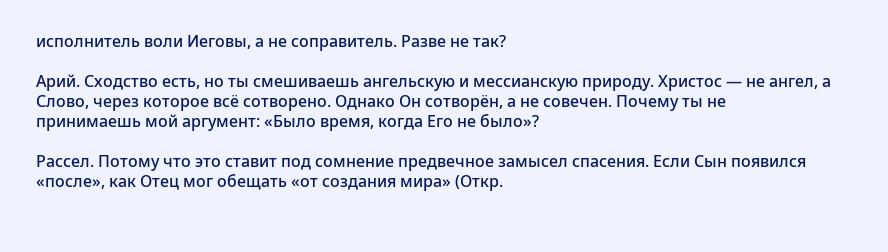исполнитель воли Иеговы, а не соправитель. Разве не так?

Арий. Сходство есть, но ты смешиваешь ангельскую и мессианскую природу. Христос — не ангел, а Слово, через которое всё сотворено. Однако Он сотворён, а не совечен. Почему ты не принимаешь мой аргумент: «Было время, когда Его не было»?

Рассел. Потому что это ставит под сомнение предвечное замысел спасения. Если Сын появился «после», как Отец мог обещать «от создания мира» (Откр.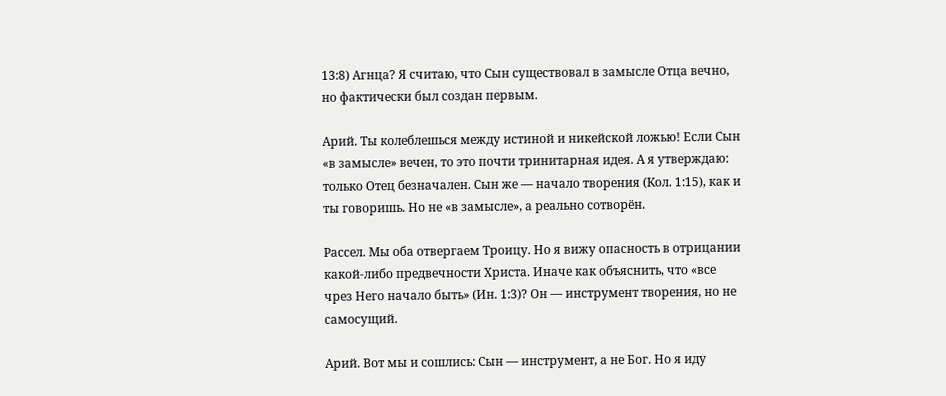13:8) Агнца? Я считаю, что Сын существовал в замысле Отца вечно, но фактически был создан первым.

Арий. Ты колеблешься между истиной и никейской ложью! Если Сын «в замысле» вечен, то это почти тринитарная идея. А я утверждаю: только Отец безначален. Сын же — начало творения (Кол. 1:15), как и ты говоришь. Но не «в замысле», а реально сотворён.

Рассел. Мы оба отвергаем Троицу. Но я вижу опасность в отрицании какой‑либо предвечности Христа. Иначе как объяснить, что «все чрез Него начало быть» (Ин. 1:3)? Он — инструмент творения, но не самосущий.

Арий. Вот мы и сошлись: Сын — инструмент, а не Бог. Но я иду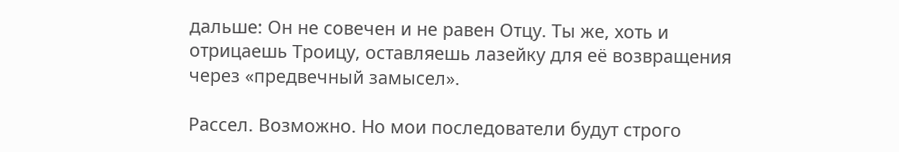дальше: Он не совечен и не равен Отцу. Ты же, хоть и отрицаешь Троицу, оставляешь лазейку для её возвращения через «предвечный замысел».

Рассел. Возможно. Но мои последователи будут строго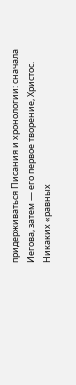придерживаться Писания и хронологии: сначала Иегова, затем — его первое творение, Христос. Никаких «равных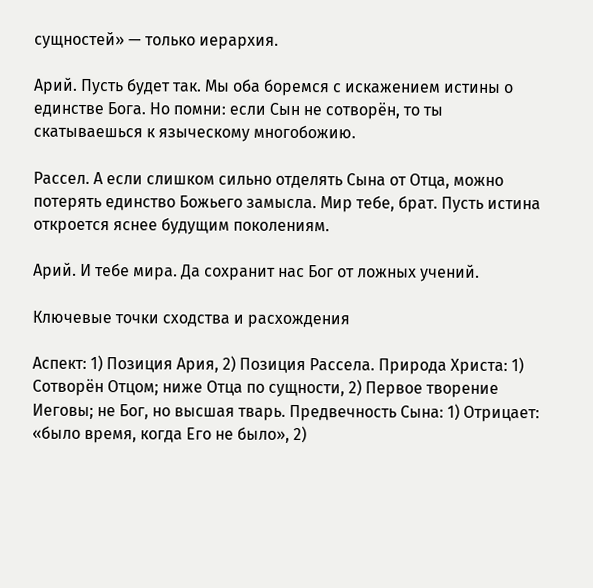сущностей» — только иерархия.

Арий. Пусть будет так. Мы оба боремся с искажением истины о единстве Бога. Но помни: если Сын не сотворён, то ты скатываешься к языческому многобожию.

Рассел. А если слишком сильно отделять Сына от Отца, можно потерять единство Божьего замысла. Мир тебе, брат. Пусть истина откроется яснее будущим поколениям.

Арий. И тебе мира. Да сохранит нас Бог от ложных учений.

Ключевые точки сходства и расхождения

Аспект: 1) Позиция Ария, 2) Позиция Рассела. Природа Христа: 1) Сотворён Отцом; ниже Отца по сущности, 2) Первое творение Иеговы; не Бог, но высшая тварь. Предвечность Сына: 1) Отрицает: «было время, когда Его не было», 2)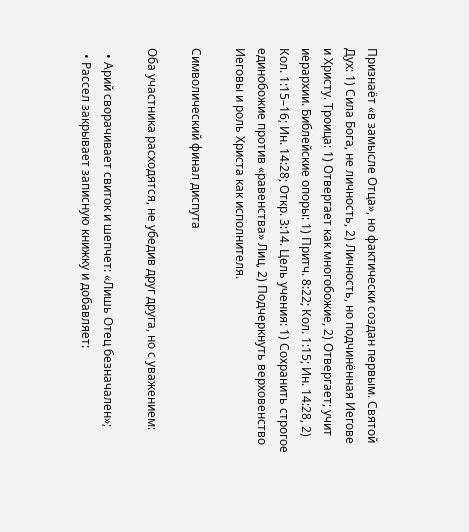Признаёт «в замысле Отца», но фактически создан первым. Святой Дух: 1) Сила Бога, не личность, 2) Личность, но подчинённая Иегове и Христу. Троица: 1) Отвергает как многобожие, 2) Отвергает; учит иерархии. Библейские опоры: 1) Притч. 8:22; Кол. 1:15; Ин. 14:28, 2) Кол. 1:15–16; Ин. 14:28; Откр. 3:14. Цель учения: 1) Сохранить строгое единобожие против «равенства» Лиц, 2) Подчеркнуть верховенство Иеговы и роль Христа как исполнителя.

Символический финал диспута

Оба участника расходятся, не убедив друг друга, но с уважением:

  • Арий сворачивает свиток и шепчет: «Лишь Отец безначален»;
  • Рассел закрывает записную книжку и добавляет: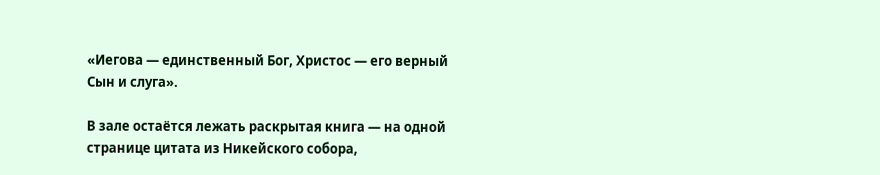«Иегова — единственный Бог, Христос — его верный Сын и слуга».

В зале остаётся лежать раскрытая книга — на одной странице цитата из Никейского собора,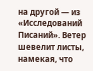на другой — из «Исследований Писаний». Ветер шевелит листы, намекая, что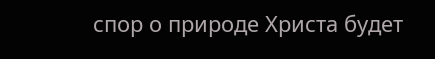спор о природе Христа будет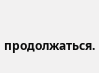продолжаться.